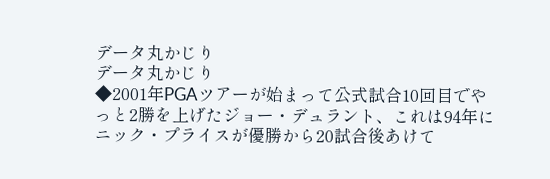データ丸かじり
データ丸かじり
◆2001年PGAツアーが始まって公式試合10回目でやっと2勝を上げたジョー・デュラント、これは94年にニック・プライスが優勝から20試合後あけて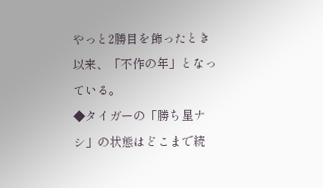やっと2勝目を飾ったとき以来、「不作の年」となっている。
◆タイガーの「勝ち星ナシ」の状態はどこまで続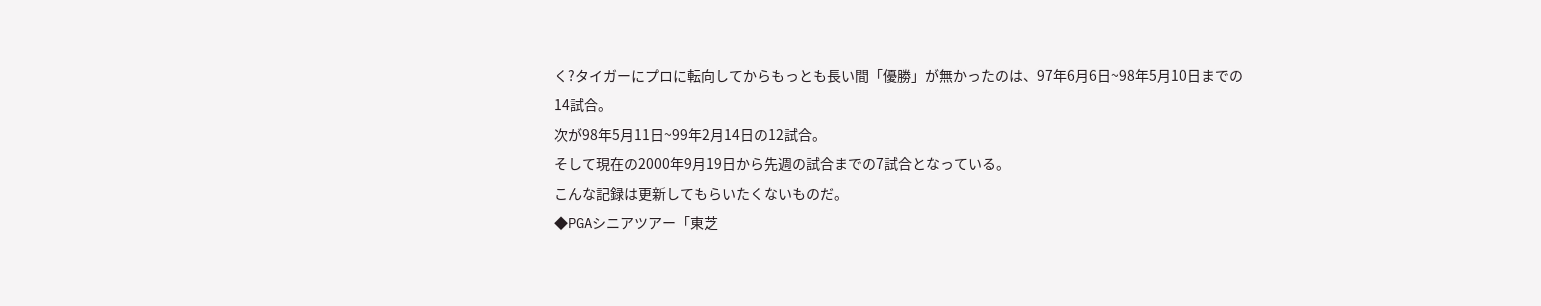く?タイガーにプロに転向してからもっとも長い間「優勝」が無かったのは、97年6月6日~98年5月10日までの14試合。
次が98年5月11日~99年2月14日の12試合。
そして現在の2000年9月19日から先週の試合までの7試合となっている。
こんな記録は更新してもらいたくないものだ。
◆PGAシニアツアー「東芝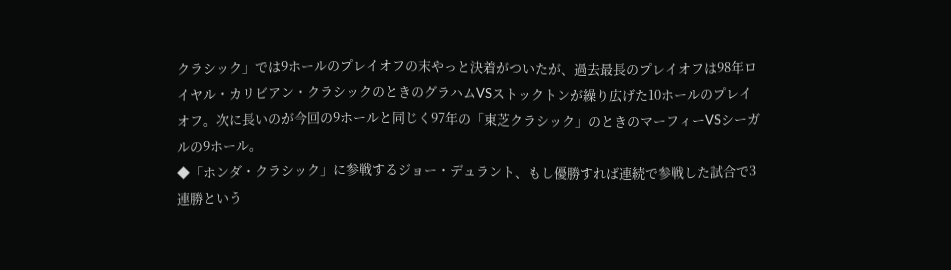クラシック」では9ホールのプレイオフの末やっと決着がついたが、過去最長のプレイオフは98年ロイヤル・カリビアン・クラシックのときのグラハムVSストックトンが繰り広げた10ホールのプレイオフ。次に長いのが今回の9ホールと同じく97年の「東芝クラシック」のときのマーフィーVSシーガルの9ホール。
◆「ホンダ・クラシック」に参戦するジョー・デュラント、もし優勝すれば連続で参戦した試合で3連勝という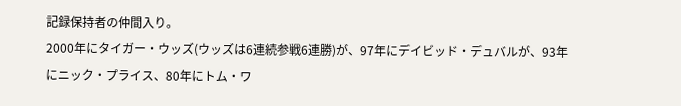記録保持者の仲間入り。
2000年にタイガー・ウッズ(ウッズは6連続参戦6連勝)が、97年にデイビッド・デュバルが、93年にニック・プライス、80年にトム・ワ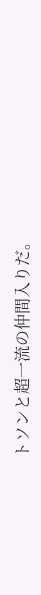トソンと超一流の仲間入りだ。